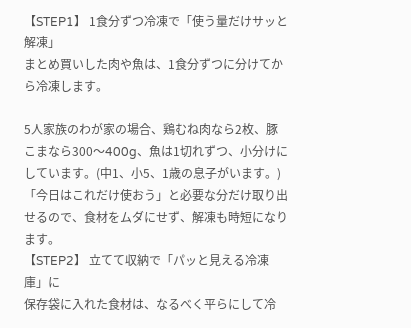【STEP1】 1食分ずつ冷凍で「使う量だけサッと解凍」
まとめ買いした肉や魚は、1食分ずつに分けてから冷凍します。

5人家族のわが家の場合、鶏むね肉なら2枚、豚こまなら300〜400g、魚は1切れずつ、小分けにしています。(中1、小5、1歳の息子がいます。)
「今日はこれだけ使おう」と必要な分だけ取り出せるので、食材をムダにせず、解凍も時短になります。
【STEP2】 立てて収納で「パッと見える冷凍庫」に
保存袋に入れた食材は、なるべく平らにして冷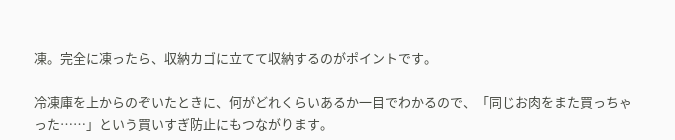凍。完全に凍ったら、収納カゴに立てて収納するのがポイントです。

冷凍庫を上からのぞいたときに、何がどれくらいあるか一目でわかるので、「同じお肉をまた買っちゃった……」という買いすぎ防止にもつながります。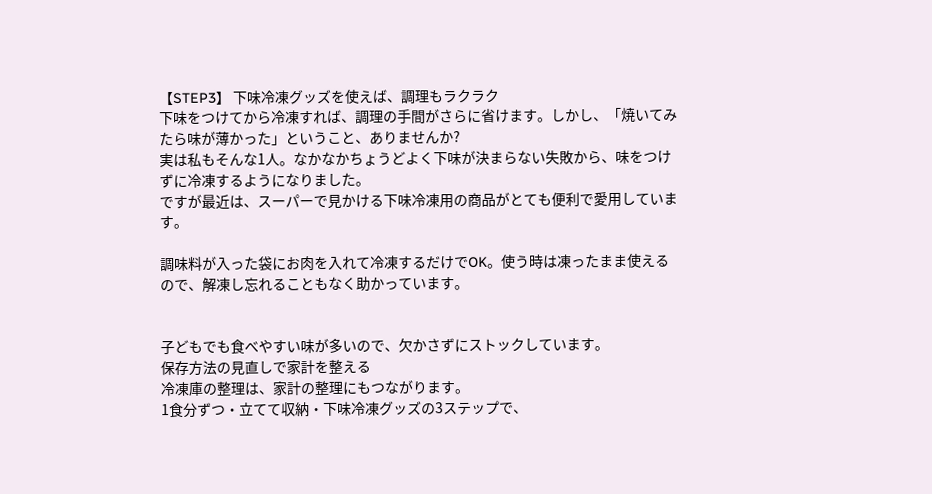【STEP3】 下味冷凍グッズを使えば、調理もラクラク
下味をつけてから冷凍すれば、調理の手間がさらに省けます。しかし、「焼いてみたら味が薄かった」ということ、ありませんか?
実は私もそんな1人。なかなかちょうどよく下味が決まらない失敗から、味をつけずに冷凍するようになりました。
ですが最近は、スーパーで見かける下味冷凍用の商品がとても便利で愛用しています。

調味料が入った袋にお肉を入れて冷凍するだけでOK。使う時は凍ったまま使えるので、解凍し忘れることもなく助かっています。


子どもでも食べやすい味が多いので、欠かさずにストックしています。
保存方法の見直しで家計を整える
冷凍庫の整理は、家計の整理にもつながります。
1食分ずつ・立てて収納・下味冷凍グッズの3ステップで、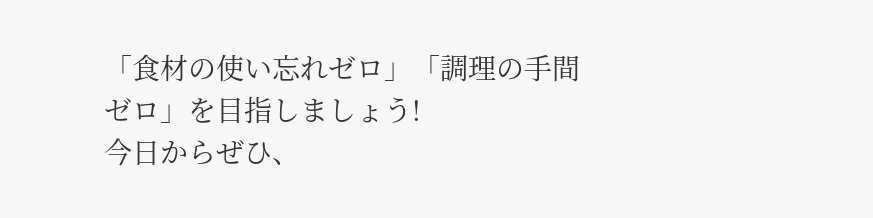「食材の使い忘れゼロ」「調理の手間ゼロ」を目指しましょう!
今日からぜひ、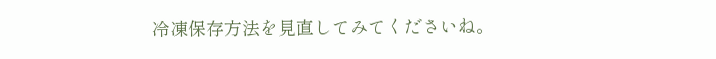冷凍保存方法を見直してみてくださいね。